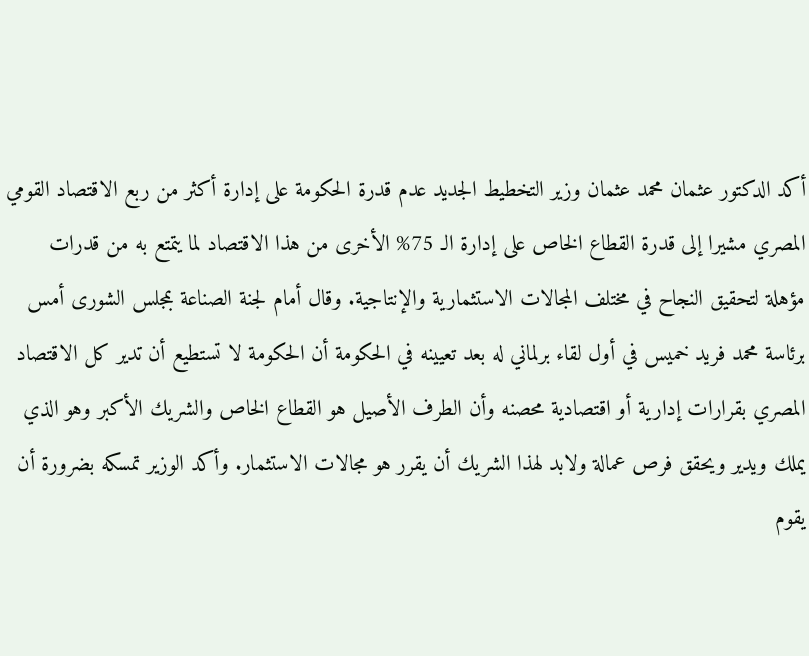أكد الدكتور عثمان محمد عثمان وزير التخطيط الجديد عدم قدرة الحكومة على إدارة أكثر من ربع الاقتصاد القومي المصري مشيرا إلى قدرة القطاع الخاص على إدارة الـ 75% الأخرى من هذا الاقتصاد لما يتمتع به من قدرات مؤهلة لتحقيق النجاح في مختلف المجالات الاستثمارية والإنتاجية. وقال أمام لجنة الصناعة بمجلس الشورى أمس برئاسة محمد فريد خميس في أول لقاء برلماني له بعد تعيينه في الحكومة أن الحكومة لا تستطيع أن تدير كل الاقتصاد المصري بقرارات إدارية أو اقتصادية محصنه وأن الطرف الأصيل هو القطاع الخاص والشريك الأكبر وهو الذي يملك ويدير ويحقق فرص عمالة ولابد لهذا الشريك أن يقرر هو مجالات الاستثمار. وأكد الوزير تمسكه بضرورة أن يقوم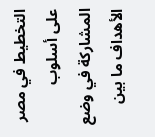التخطيط في مصر على أسلوب المشاركة في وضع الأهداف ما بين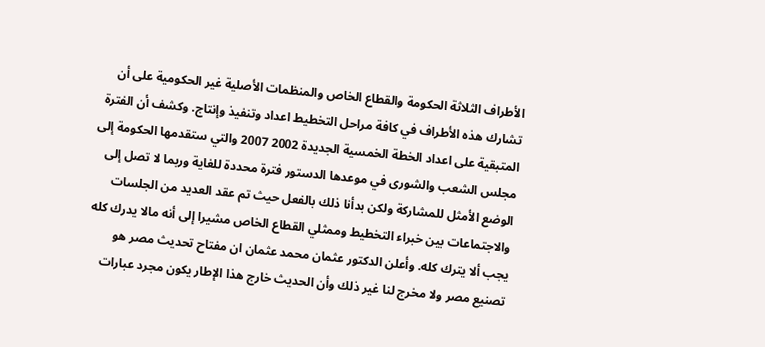الأطراف الثلاثة الحكومة والقطاع الخاص والمنظمات الأصلية غير الحكومية على أن تشارك هذه الأطراف في كافة مراحل التخطيط اعداد وتنفيذ وإنتاج. وكشف أن الفترة المتبقية على اعداد الخطة الخمسية الجديدة 2002 2007 والتي ستقدمها الحكومة إلى مجلس الشعب والشورى في موعدها الدستور فترة محددة للغاية وربما لا تصل إلى الوضع الأمثل للمشاركة ولكن بدأنا ذلك بالفعل حيث تم عقد العديد من الجلسات والاجتماعات بين خبراء التخطيط وممثلي القطاع الخاص مشيرا إلى أنه مالا يدرك كله يجب ألا يترك كله. وأعلن الدكتور عثمان محمد عثمان ان مفتاح تحديث مصر هو تصنيع مصر ولا مخرج لنا غير ذلك وأن الحديث خارج هذا الإطار يكون مجرد عبارات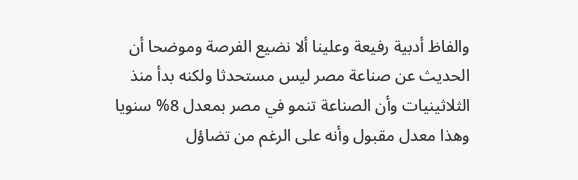والفاظ أدبية رفيعة وعلينا ألا نضيع الفرصة وموضحا أن الحديث عن صناعة مصر ليس مستحدثا ولكنه بدأ منذ الثلاثينيات وأن الصناعة تنمو في مصر بمعدل 8% سنويا وهذا معدل مقبول وأنه على الرغم من تضاؤل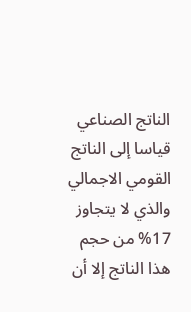الناتج الصناعي قياسا إلى الناتج القومي الاجمالي والذي لا يتجاوز 17% من حجم هذا الناتج إلا أن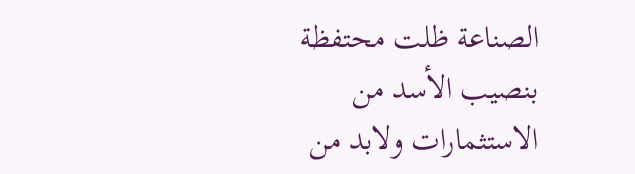الصناعة ظلت محتفظة بنصيب الأسد من الاستثمارات ولابد من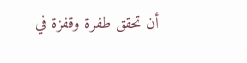أن تحقق طفرة وقفزة في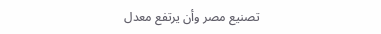تصنيع مصر وأن يرتفع معدل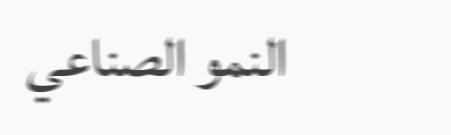النمو الصناعي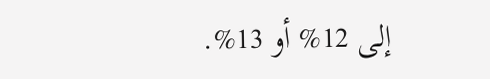إلى 12% أو 13%.